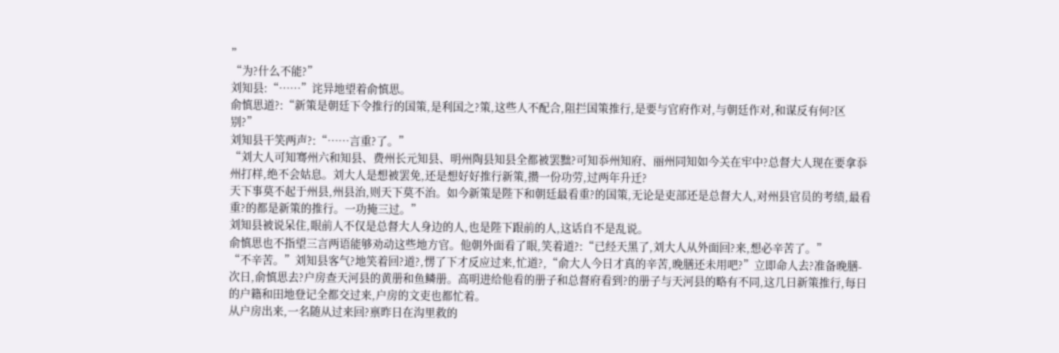”
“为?什么不能?”
刘知县:“……”诧异地望着俞慎思。
俞慎思道?:“新策是朝廷下令推行的国策,是利国之?策,这些人不配合,阻拦国策推行,是要与官府作对,与朝廷作对,和谋反有何?区别?”
刘知县干笑两声?:“……言重?了。”
“刘大人可知骞州六和知县、费州长元知县、明州陶县知县全都被罢黜?可知忝州知府、丽州同知如今关在牢中?总督大人现在要拿忝州打样,绝不会姑息。刘大人是想被罢免,还是想好好推行新策,攒一份功劳,过两年升迁?
天下事莫不起于州县,州县治,则天下莫不治。如今新策是陛下和朝廷最看重?的国策,无论是吏部还是总督大人,对州县官员的考绩,最看重?的都是新策的推行。一功掩三过。”
刘知县被说呆住,眼前人不仅是总督大人身边的人,也是陛下跟前的人,这话自不是乱说。
俞慎思也不指望三言两语能够劝动这些地方官。他朝外面看了眼,笑着道?:“已经天黑了,刘大人从外面回?来,想必辛苦了。”
“不辛苦。”刘知县客气?地笑着回?道?,愣了下才反应过来,忙道?,“俞大人今日才真的辛苦,晚膳还未用吧?”立即命人去?准备晚膳-
次日,俞慎思去?户房查天河县的黄册和鱼鳞册。高明进给他看的册子和总督府看到?的册子与天河县的略有不同,这几日新策推行,每日的户籍和田地登记全都交过来,户房的文吏也都忙着。
从户房出来,一名随从过来回?禀昨日在沟里救的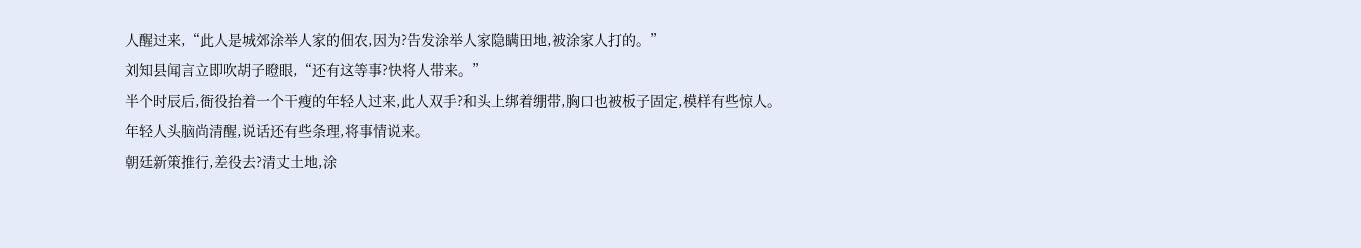人醒过来,“此人是城郊涂举人家的佃农,因为?告发涂举人家隐瞒田地,被涂家人打的。”
刘知县闻言立即吹胡子瞪眼,“还有这等事?快将人带来。”
半个时辰后,衙役抬着一个干瘦的年轻人过来,此人双手?和头上绑着绷带,胸口也被板子固定,模样有些惊人。
年轻人头脑尚清醒,说话还有些条理,将事情说来。
朝廷新策推行,差役去?清丈土地,涂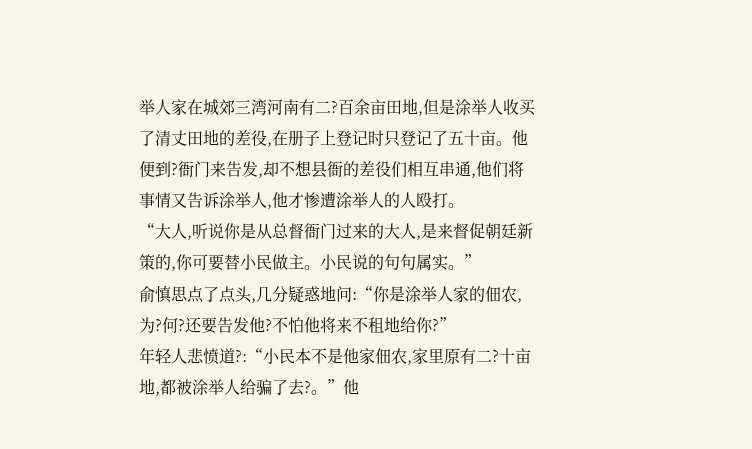举人家在城郊三湾河南有二?百余亩田地,但是涂举人收买了清丈田地的差役,在册子上登记时只登记了五十亩。他便到?衙门来告发,却不想县衙的差役们相互串通,他们将事情又告诉涂举人,他才惨遭涂举人的人殴打。
“大人,听说你是从总督衙门过来的大人,是来督促朝廷新策的,你可要替小民做主。小民说的句句属实。”
俞慎思点了点头,几分疑惑地问:“你是涂举人家的佃农,为?何?还要告发他?不怕他将来不租地给你?”
年轻人悲愤道?:“小民本不是他家佃农,家里原有二?十亩地,都被涂举人给骗了去?。”他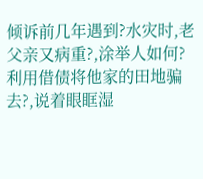倾诉前几年遇到?水灾时,老父亲又病重?,涂举人如何?利用借债将他家的田地骗去?,说着眼眶湿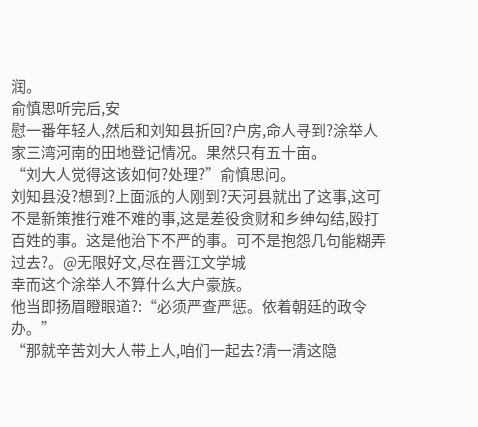润。
俞慎思听完后,安
慰一番年轻人,然后和刘知县折回?户房,命人寻到?涂举人家三湾河南的田地登记情况。果然只有五十亩。
“刘大人觉得这该如何?处理?”俞慎思问。
刘知县没?想到?上面派的人刚到?天河县就出了这事,这可不是新策推行难不难的事,这是差役贪财和乡绅勾结,殴打百姓的事。这是他治下不严的事。可不是抱怨几句能糊弄过去?。@无限好文,尽在晋江文学城
幸而这个涂举人不算什么大户豪族。
他当即扬眉瞪眼道?:“必须严查严惩。依着朝廷的政令办。”
“那就辛苦刘大人带上人,咱们一起去?清一清这隐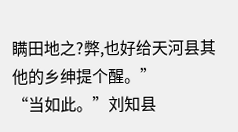瞒田地之?弊,也好给天河县其他的乡绅提个醒。”
“当如此。”刘知县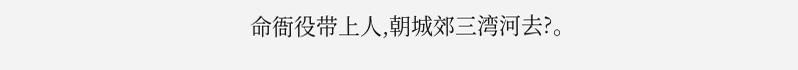命衙役带上人,朝城郊三湾河去?。